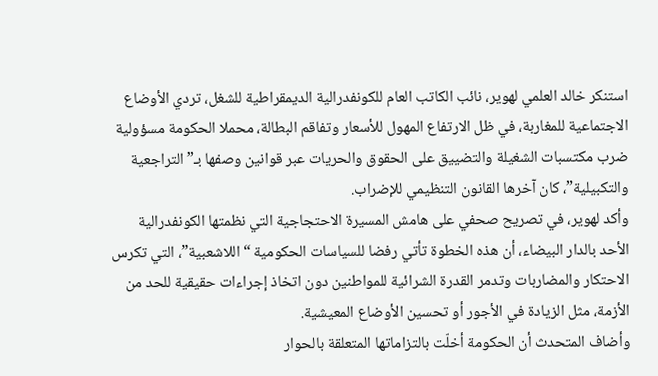استنكر خالد العلمي لهوير، نائب الكاتب العام للكونفدرالية الديمقراطية للشغل، تردي الأوضاع الاجتماعية للمغاربة، في ظل الارتفاع المهول للأسعار وتفاقم البطالة، محملا الحكومة مسؤولية ضرب مكتسبات الشغيلة والتضييق على الحقوق والحريات عبر قوانين وصفها بـ”التراجعية والتكبيلية”، كان آخرها القانون التنظيمي للإضراب.
وأكد لهوير، في تصريح صحفي على هامش المسيرة الاحتجاجية التي نظمتها الكونفدرالية الأحد بالدار البيضاء، أن هذه الخطوة تأتي رفضا للسياسات الحكومية “اللاشعبية”، التي تكرس الاحتكار والمضاربات وتدمر القدرة الشرائية للمواطنين دون اتخاذ إجراءات حقيقية للحد من الأزمة، مثل الزيادة في الأجور أو تحسين الأوضاع المعيشية.
وأضاف المتحدث أن الحكومة أخلّت بالتزاماتها المتعلقة بالحوار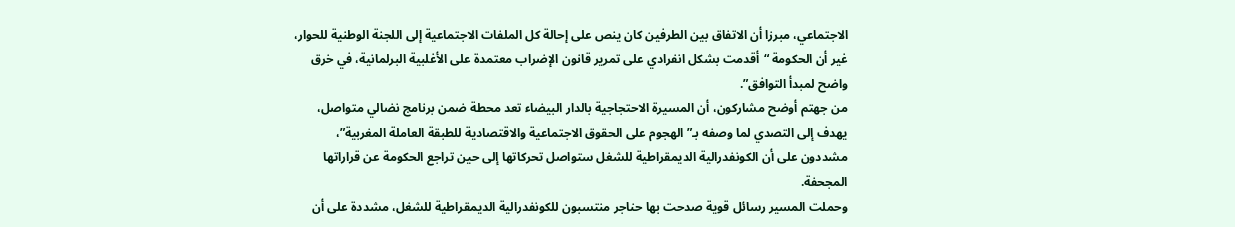الاجتماعي، مبرزا أن الاتفاق بين الطرفين كان ينص على إحالة كل الملفات الاجتماعية إلى اللجنة الوطنية للحوار، غير أن الحكومة “أقدمت بشكل انفرادي على تمرير قانون الإضراب معتمدة على الأغلبية البرلمانية، في خرق واضح لمبدأ التوافق”.
من جهتم أوضح مشاركون، أن المسيرة الاحتجاجية بالدار البيضاء تعد محطة ضمن برنامج نضالي متواصل، يهدف إلى التصدي لما وصفه بـ”الهجوم على الحقوق الاجتماعية والاقتصادية للطبقة العاملة المغربية”، مشددون على أن الكونفدرالية الديمقراطية للشغل ستواصل تحركاتها إلى حين تراجع الحكومة عن قراراتها المجحفة.
وحملت المسير رسائل قوية صدحت بها حناجر منتسبون للكونفدرالية الديمقراطية للشغل، مشددة على أن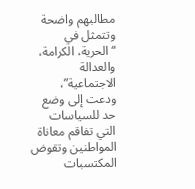مطالبهم واضحة وتتمثل في “الحرية، الكرامة، والعدالة الاجتماعية”، ودعت إلى وضع حد للسياسات التي تفاقم معاناة المواطنين وتقوض المكتسبات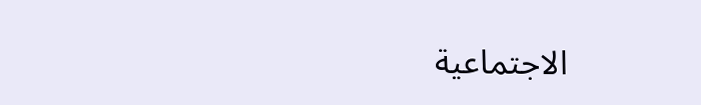الاجتماعية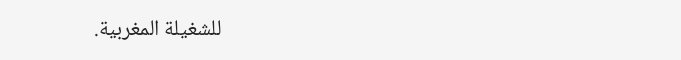للشغيلة المغربية.